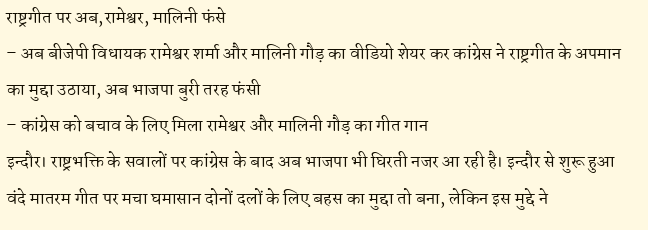राष्ट्रगीत पर अब,रामेश्वर, मालिनी फंसे
– अब बीजेपी विधायक रामेश्वर शर्मा और मालिनी गौड़ का वीडियो शेयर कर कांग्रेस ने राष्ट्रगीत के अपमान का मुद्दा उठाया, अब भाजपा बुरी तरह फंसी
– कांग्रेस को बचाव के लिए मिला रामेश्वर और मालिनी गौड़ का गीत गान
इन्दौर। राष्ट्रभक्ति के सवालों पर कांग्रेस के बाद अब भाजपा भी घिरती नजर आ रही है। इन्दौर से शुरू हुआ वंदे मातरम गीत पर मचा घमासान दोनों दलों के लिए बहस का मुद्दा तो बना, लेकिन इस मुद्दे ने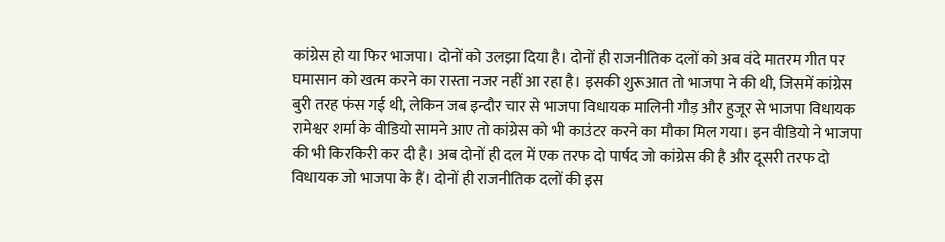कांग्रेस हो या फिर भाजपा। दोनों को उलझा दिया है। दोनों ही राजनीतिक दलों को अब वंदे मातरम गीत पर घमासान को खत्म करने का रास्ता नजर नहीं आ रहा है। इसकी शुरूआत तो भाजपा ने की थी, जिसमें कांग्रेस बुरी तरह फंस गई थी, लेकिन जब इन्दौर चार से भाजपा विधायक मालिनी गौड़ और हुजूर से भाजपा विधायक रामेश्वर शर्मा के वीडियो सामने आए तो कांग्रेस को भी काउंटर करने का मौका मिल गया। इन वीडियो ने भाजपा की भी किरकिरी कर दी है। अब दोनों ही दल में एक तरफ दो पार्षद जो कांग्रेस की है और दूसरी तरफ दो विधायक जो भाजपा के हैं। दोनों ही राजनीतिक दलों की इस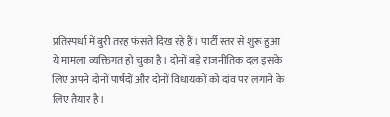प्रतिस्पर्धा में बुरी तरह फंसते दिख रहे हैं। पार्टी स्तर से शुरू हुआ ये मामला व्यक्तिगत हो चुका है। दोनों बड़े राजनीतिक दल इसके लिए अपने दोनों पार्षदों और दोनों विधायकों को दांव पर लगाने के लिए तैयार है।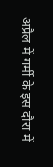अप्रैल में गर्मी के इस दौरा में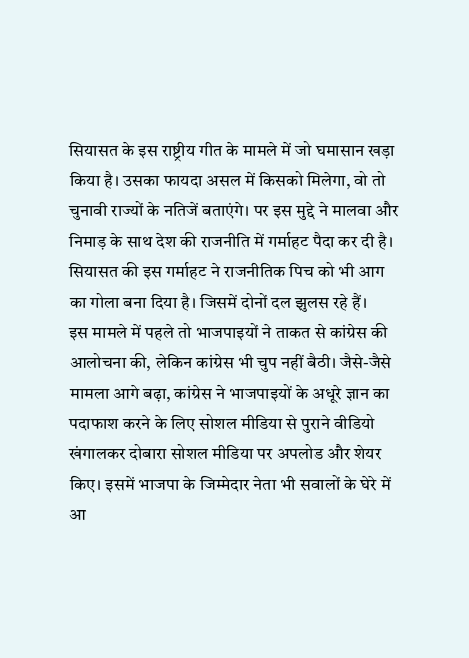सियासत के इस राष्ट्रीय गीत के मामले में जो घमासान खड़ा किया है। उसका फायदा असल में किसको मिलेगा, वो तो चुनावी राज्यों के नतिजें बताएंगे। पर इस मुद्दे ने मालवा और निमाड़ के साथ देश की राजनीति में गर्माहट पैदा कर दी है। सियासत की इस गर्माहट ने राजनीतिक पिच को भी आग का गोला बना दिया है। जिसमें दोनों दल झुलस रहे हैं।
इस मामले में पहले तो भाजपाइयों ने ताकत से कांग्रेस की आलोचना की, लेकिन कांग्रेस भी चुप नहीं बैठी। जैसे-जैसे मामला आगे बढ़ा, कांग्रेस ने भाजपाइयों के अधूरे ज्ञान का पदाफाश करने के लिए सोशल मीडिया से पुराने वीडियो खंगालकर दोबारा सोशल मीडिया पर अपलोड और शेयर किए। इसमें भाजपा के जिम्मेदार नेता भी सवालों के घेरे में आ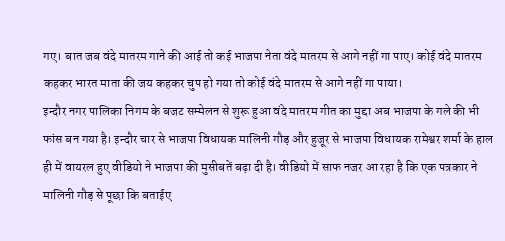गए। बात जब वंदे मातरम गाने की आई तो कई भाजपा नेता वंदे मातरम से आगे नहीं गा पाए। कोई वंदे मातरम कहकर भारत माता की जय कहकर चुप हो गया तो कोई वंदे मातरम से आगे नहीं गा पाया।
इन्दौर नगर पालिका निगम के बजट सम्मेलन से शुरू हुआ वंदे मातरम गीत का मुद्दा अब भाजपा के गले की भी फांस बन गया है। इन्दौर चार से भाजपा विधायक मालिनी गौड़ और हुजूर से भाजपा विधायक रामेश्वर शर्मा के हाल ही में वायरल हुए वीडियो ने भाजपा की मुसीबतें बढ़ा दी है। वीडियो में साफ नजर आ रहा है कि एक पत्रकार ने मालिनी गौड़ से पूछा कि बताईए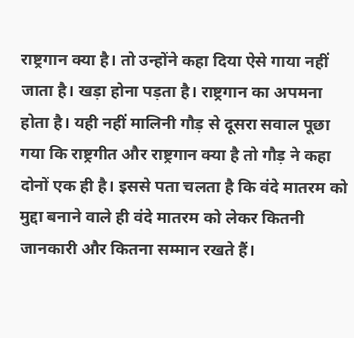राष्ट्रगान क्या है। तो उन्होंने कहा दिया ऐसे गाया नहीं जाता है। खड़ा होना पड़ता है। राष्ट्रगान का अपमना होता है। यही नहीं मालिनी गौड़ से दूसरा सवाल पूछा गया कि राष्ट्रगीत और राष्ट्रगान क्या है तो गौड़ ने कहा दोनों एक ही है। इससे पता चलता है कि वंदे मातरम को मुद्दा बनाने वाले ही वंदे मातरम को लेकर कितनी जानकारी और कितना सम्मान रखते हैं।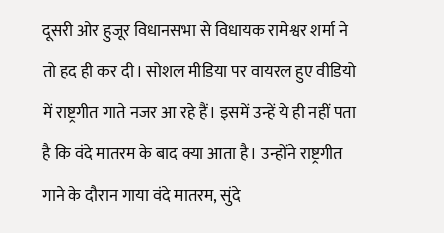दूसरी ओर हुजूर विधानसभा से विधायक रामेश्वर शर्मा ने तो हद ही कर दी। सोशल मीडिया पर वायरल हुए वीडियो में राष्ट्रगीत गाते नजर आ रहे हैं। इसमें उन्हें ये ही नहीं पता है कि वंदे मातरम के बाद क्या आता है। उन्होंने राष्ट्रगीत गाने के दौरान गाया वंदे मातरम, सुंदे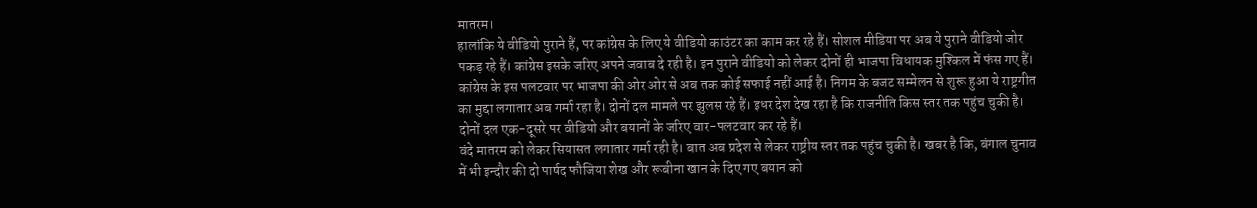मातरम।
हालांकि ये वीडियो पुराने हैं, पर कांग्रेस के लिए ये वीडियो काउंटर का काम कर रहे हैं। सोशल मीडिया पर अब ये पुराने वीडियो जोर पकड़ रहे हैं। कांग्रेस इसके जरिए अपने जवाब दे रही है। इन पुराने वीडियो को लेकर दोनों ही भाजपा विधायक मुश्किल में फंस गए हैं।
कांग्रेस के इस पलटवार पर भाजपा की ओर ओर से अब तक कोई सफाई नहीं आई है। निगम के बजट सम्मेलन से शुरू हुआ ये राष्ट्रगीत का मुद्दा लगातार अब गर्मा रहा है। दोनों दल मामले पर झुलस रहे हैं। इधर देश देख रहा है कि राजनीति किस स्तर तक पहुंच चुकी है। दोनों दल एक-दूसरे पर वीडियो और बयानों के जरिए वार-पलटवार कर रहे हैं।
वंदे मातरम को लेकर सियासत लगातार गर्मा रही है। बात अब प्रदेश से लेकर राष्ट्रीय स्तर तक पहुंच चुकी है। खबर है कि, बंगाल चुनाव में भी इन्दौर की दो पार्षद फौजिया शेख और रूबीना खान के दिए गए बयान को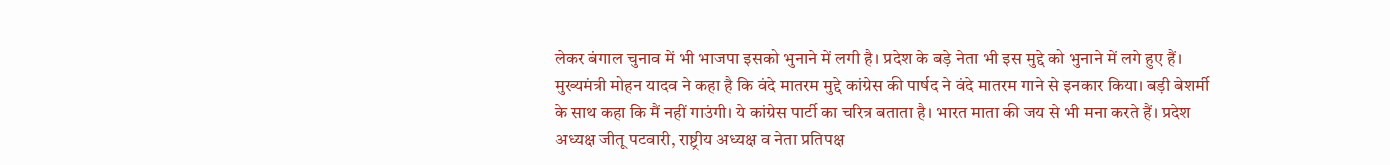लेकर बंगाल चुनाव में भी भाजपा इसको भुनाने में लगी है। प्रदेश के बड़े नेता भी इस मुद्दे को भुनाने में लगे हुए हैं।
मुख्यमंत्री मोहन यादव ने कहा है कि वंदे मातरम मुद्दे कांग्रेस की पार्षद ने वंदे मातरम गाने से इनकार किया। बड़ी बेशर्मी के साथ कहा कि मैं नहीं गाउंगी। ये कांग्रेस पार्टी का चरित्र बताता है। भारत माता की जय से भी मना करते हैं। प्रदेश अध्यक्ष जीतू पटवारी, राष्ट्रीय अध्यक्ष व नेता प्रतिपक्ष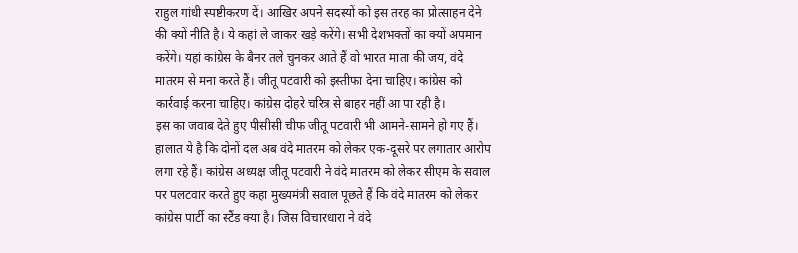राहुल गांधी स्पष्टीकरण दें। आखिर अपने सदस्यों को इस तरह का प्रोत्साहन देने की क्यों नीति है। ये कहां ले जाकर खड़े करेंगे। सभी देशभक्तों का क्यों अपमान करेंगे। यहां कांग्रेस के बैनर तले चुनकर आते हैं वो भारत माता की जय, वंदे मातरम से मना करते हैं। जीतू पटवारी को इस्तीफा देना चाहिए। कांग्रेस को कार्रवाई करना चाहिए। कांग्रेस दोहरे चरित्र से बाहर नहीं आ पा रही है।
इस का जवाब देते हुए पीसीसी चीफ जीतू पटवारी भी आमने-सामने हो गए हैं। हालात ये है कि दोनों दल अब वंदे मातरम को लेकर एक-दूसरे पर लगातार आरोप लगा रहे हैं। कांग्रेस अध्यक्ष जीतू पटवारी ने वंदे मातरम को लेकर सीएम के सवाल पर पलटवार करते हुए कहा मुख्यमंत्री सवाल पूछते हैं कि वंदे मातरम को लेकर कांग्रेस पार्टी का स्टैंड क्या है। जिस विचारधारा ने वंदे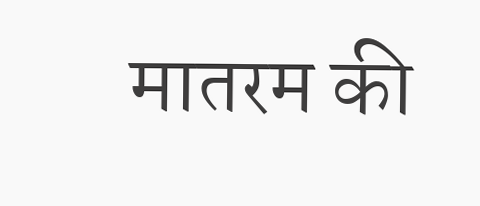मातरम की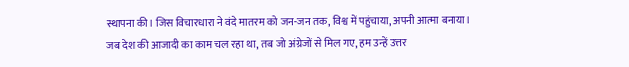स्थापना की। जिस विचारधारा ने वंदे मातरम को जन-जन तक, विश्व में पहुंचाया, अपनी आत्मा बनाया। जब देश की आजादी का काम चल रहा था, तब जो अंग्रेजों से मिल गए, हम उन्हें उत्तर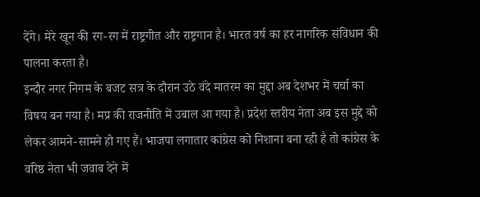देंगे। मेरे खून की रग-रग में राष्ट्रगीत और राष्ट्रगान है। भारत वर्ष का हर नागरिक संविधान की पालना करता है।
इन्दौर नगर निगम के बजट सत्र के दौरान उठे वंदे मातरम का मुद्दा अब देशभर में चर्चा का विषय बन गया है। मप्र की राजनीति में उबाल आ गया है। प्रदेश स्तरीय नेता अब इस मुद्दे को लेकर आमने-सामने हो गए हैं। भाजपा लगातार कांग्रेस को निशाना बना रही है तो कांग्रेस के वरिष्ठ नेता भी जवाब देने में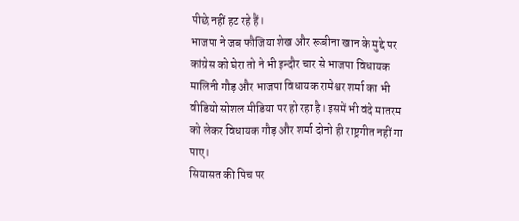पीछे नहीं हट रहे हैं।
भाजपा ने जब फौजिया शेख और रूबीना खान के मुद्दे पर कांग्रेस को घेरा तो ने भी इन्दौर चार से भाजपा विधायक मालिनी गौड़ और भाजपा विधायक रामेश्वर शर्मा का भी वीडियो सोशल मीडिया पर हो रहा है। इसमें भी वंदे मातरम को लेकर विधायक गौड़ और शर्मा दोनो ही राष्ट्रगीत नहीं गा पाए।
सियासत की पिच पर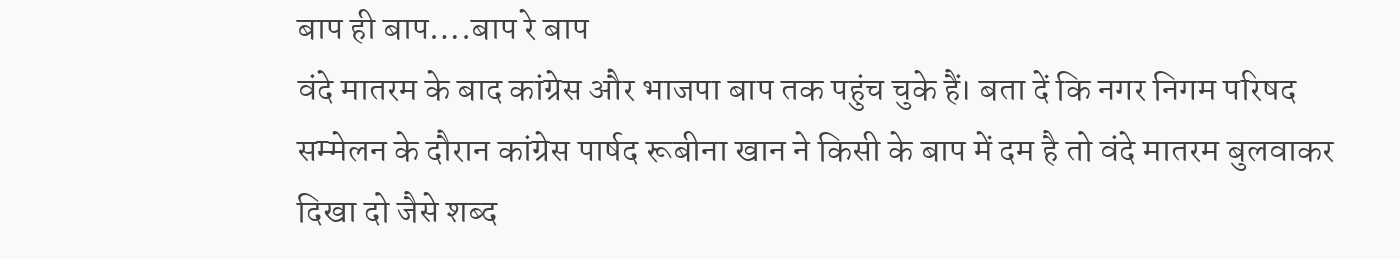बाप ही बाप….बाप रे बाप
वंदे मातरम के बाद कांग्रेस और भाजपा बाप तक पहुंच चुके हैं। बता दें कि नगर निगम परिषद सम्मेलन के दौरान कांग्रेस पार्षद रूबीना खान ने किसी के बाप में दम है तो वंदे मातरम बुलवाकर दिखा दो जैसे शब्द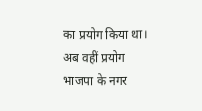का प्रयोग किया था। अब वहीं प्रयोग भाजपा के नगर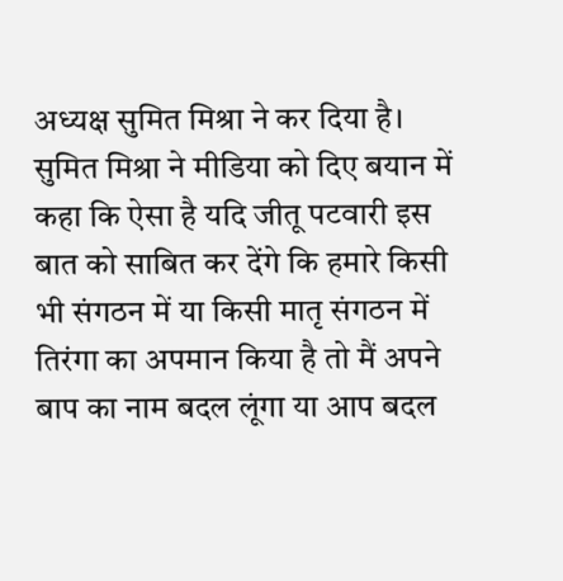अध्यक्ष सुमित मिश्रा ने कर दिया है। सुमित मिश्रा ने मीडिया को दिए बयान में कहा कि ऐसा है यदि जीतू पटवारी इस बात को साबित कर देंगे कि हमारे किसी भी संगठन में या किसी मातृ संगठन में तिरंगा का अपमान किया है तो मैं अपने बाप का नाम बदल लूंगा या आप बदल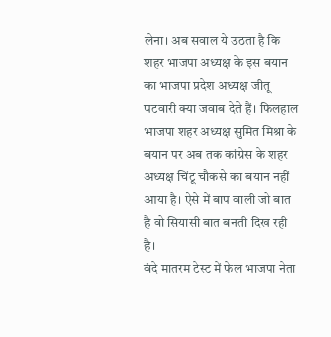लेना। अब सवाल ये उठता है कि शहर भाजपा अध्यक्ष के इस बयान का भाजपा प्रदेश अध्यक्ष जीतू पटवारी क्या जवाब देते हैं। फिलहाल भाजपा शहर अध्यक्ष सुमित मिश्रा के बयान पर अब तक कांग्रेस के शहर अध्यक्ष चिंटू चौकसे का बयान नहीं आया है। ऐसे में बाप वाली जो बात है वो सियासी बात बनती दिख रही है।
वंदे मातरम टेस्ट में फेल भाजपा नेता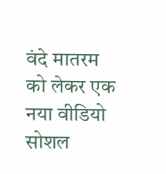वंदे मातरम को लेकर एक नया वीडियो सोशल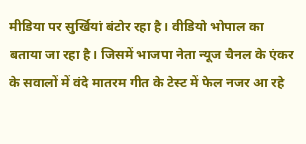मीडिया पर सुर्खियां बंटोर रहा है। वीडियो भोपाल का बताया जा रहा है। जिसमें भाजपा नेता न्यूज चैनल के एंकर के सवालों में वंदे मातरम गीत के टेस्ट में फेल नजर आ रहे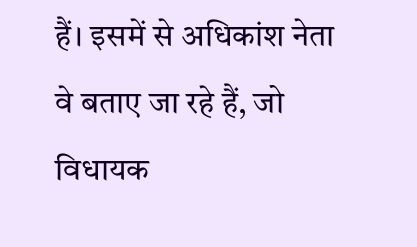हैं। इसमें से अधिकांश नेता वे बताए जा रहे हैं, जो विधायक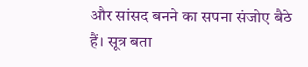और सांसद बनने का सपना संजोए बैठे हैं। सूत्र बता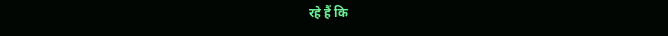रहे हैं कि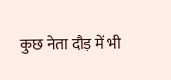कुछ नेता दौड़ में भी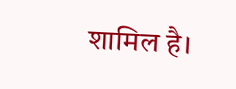शामिल है।